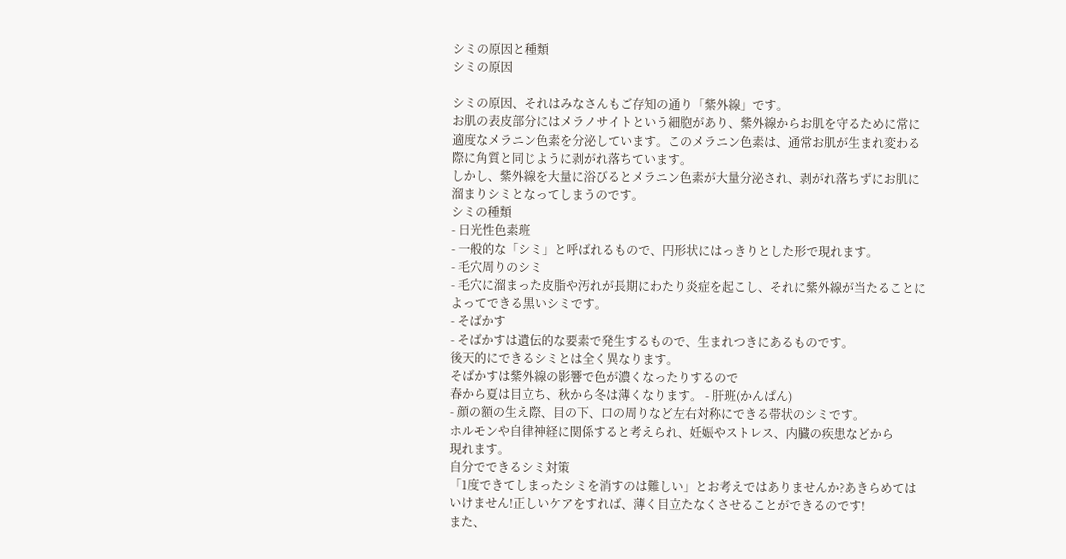シミの原因と種類
シミの原因

シミの原因、それはみなさんもご存知の通り「紫外線」です。
お肌の表皮部分にはメラノサイトという細胞があり、紫外線からお肌を守るために常に適度なメラニン色素を分泌しています。このメラニン色素は、通常お肌が生まれ変わる際に角質と同じように剥がれ落ちています。
しかし、紫外線を大量に浴びるとメラニン色素が大量分泌され、剥がれ落ちずにお肌に溜まりシミとなってしまうのです。
シミの種類
- 日光性色素班
- 一般的な「シミ」と呼ばれるもので、円形状にはっきりとした形で現れます。
- 毛穴周りのシミ
- 毛穴に溜まった皮脂や汚れが長期にわたり炎症を起こし、それに紫外線が当たることによってできる黒いシミです。
- そばかす
- そばかすは遺伝的な要素で発生するもので、生まれつきにあるものです。
後天的にできるシミとは全く異なります。
そばかすは紫外線の影響で色が濃くなったりするので
春から夏は目立ち、秋から冬は薄くなります。 - 肝班(かんぱん)
- 顔の額の生え際、目の下、口の周りなど左右対称にできる帯状のシミです。
ホルモンや自律神経に関係すると考えられ、妊娠やストレス、内臓の疾患などから
現れます。
自分でできるシミ対策
「1度できてしまったシミを消すのは難しい」とお考えではありませんか?あきらめてはいけません!正しいケアをすれば、薄く目立たなくさせることができるのです!
また、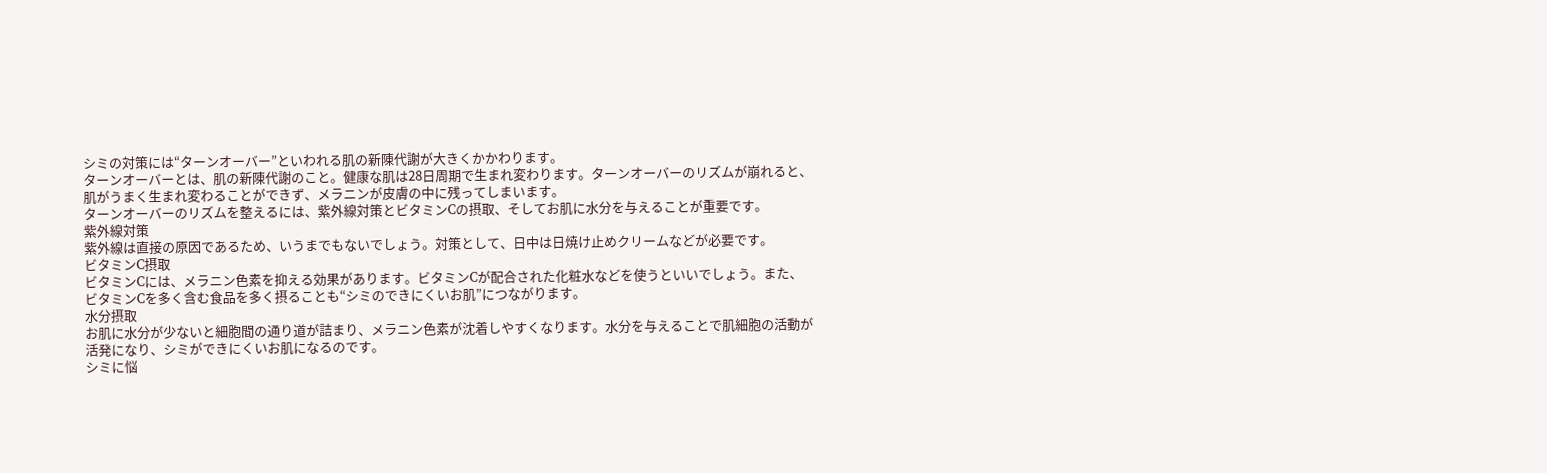シミの対策には“ターンオーバー”といわれる肌の新陳代謝が大きくかかわります。
ターンオーバーとは、肌の新陳代謝のこと。健康な肌は28日周期で生まれ変わります。ターンオーバーのリズムが崩れると、肌がうまく生まれ変わることができず、メラニンが皮膚の中に残ってしまいます。
ターンオーバーのリズムを整えるには、紫外線対策とビタミンCの摂取、そしてお肌に水分を与えることが重要です。
紫外線対策
紫外線は直接の原因であるため、いうまでもないでしょう。対策として、日中は日焼け止めクリームなどが必要です。
ビタミンC摂取
ビタミンCには、メラニン色素を抑える効果があります。ビタミンCが配合された化粧水などを使うといいでしょう。また、ビタミンCを多く含む食品を多く摂ることも“シミのできにくいお肌”につながります。
水分摂取
お肌に水分が少ないと細胞間の通り道が詰まり、メラニン色素が沈着しやすくなります。水分を与えることで肌細胞の活動が活発になり、シミができにくいお肌になるのです。
シミに悩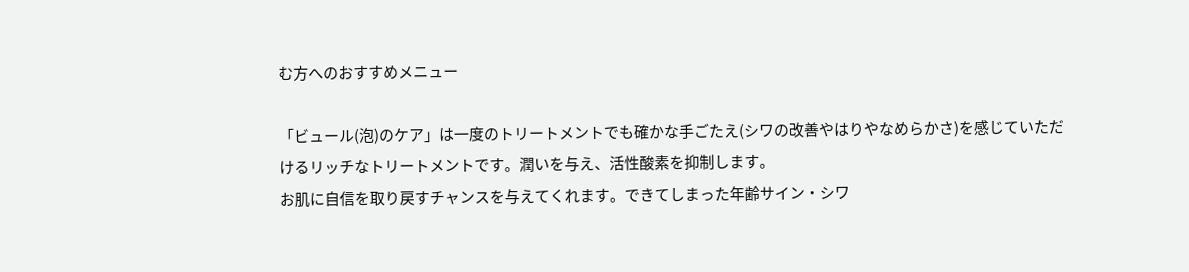む方へのおすすめメニュー

「ビュール(泡)のケア」は一度のトリートメントでも確かな手ごたえ(シワの改善やはりやなめらかさ)を感じていただけるリッチなトリートメントです。潤いを与え、活性酸素を抑制します。
お肌に自信を取り戻すチャンスを与えてくれます。できてしまった年齢サイン・シワ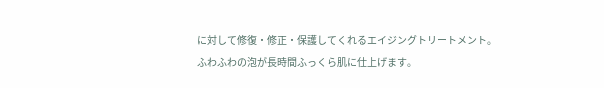に対して修復・修正・保護してくれるエイジングトリートメント。
ふわふわの泡が長時間ふっくら肌に仕上げます。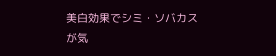美白効果でシミ・ソバカスが気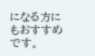になる方にもおすすめです。